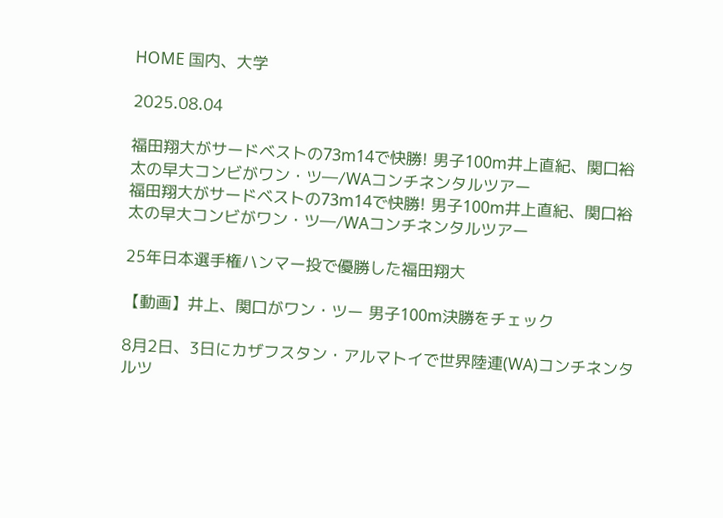HOME 国内、大学

2025.08.04

福田翔大がサードベストの73m14で快勝! 男子100m井上直紀、関口裕太の早大コンビがワン・ツ―/WAコンチネンタルツアー
福田翔大がサードベストの73m14で快勝! 男子100m井上直紀、関口裕太の早大コンビがワン・ツ―/WAコンチネンタルツアー

25年日本選手権ハンマー投で優勝した福田翔大

【動画】井上、関口がワン・ツー 男子100m決勝をチェック

8月2日、3日にカザフスタン・アルマトイで世界陸連(WA)コンチネンタルツ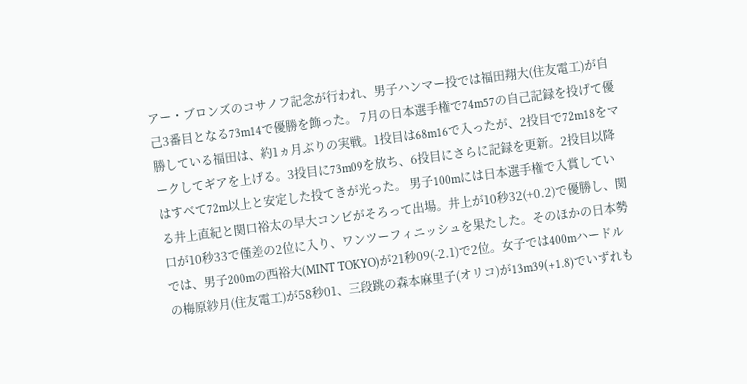アー・ブロンズのコサノフ記念が行われ、男子ハンマー投では福田翔大(住友電工)が自己3番目となる73m14で優勝を飾った。 7月の日本選手権で74m57の自己記録を投げて優勝している福田は、約1ヵ月ぶりの実戦。1投目は68m16で入ったが、2投目で72m18をマークしてギアを上げる。3投目に73m09を放ち、6投目にさらに記録を更新。2投目以降はすべて72m以上と安定した投てきが光った。 男子100mには日本選手権で入賞している井上直紀と関口裕太の早大コンビがそろって出場。井上が10秒32(+0.2)で優勝し、関口が10秒33で僅差の2位に入り、ワンツーフィニッシュを果たした。そのほかの日本勢では、男子200mの西裕大(MINT TOKYO)が21秒09(-2.1)で2位。女子では400mハードルの梅原紗月(住友電工)が58秒01、三段跳の森本麻里子(オリコ)が13m39(+1.8)でいずれも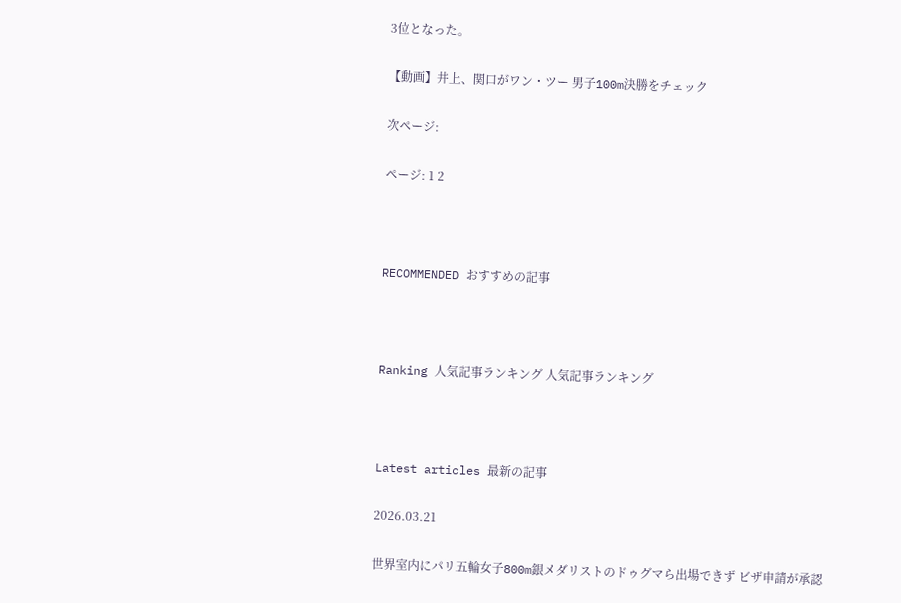3位となった。

【動画】井上、関口がワン・ツー 男子100m決勝をチェック

次ページ:

ページ: 1 2



RECOMMENDED おすすめの記事



Ranking 人気記事ランキング 人気記事ランキング



Latest articles 最新の記事

2026.03.21

世界室内にパリ五輪女子800m銀メダリストのドゥグマら出場できず ビザ申請が承認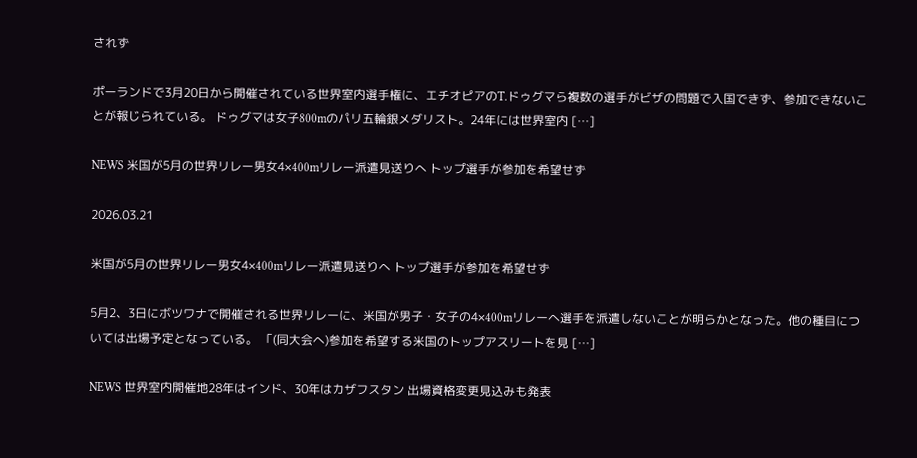されず

ポーランドで3月20日から開催されている世界室内選手権に、エチオピアのT.ドゥグマら複数の選手がビザの問題で入国できず、参加できないことが報じられている。 ドゥグマは女子800mのパリ五輪銀メダリスト。24年には世界室内 […]

NEWS 米国が5月の世界リレー男女4×400mリレー派遣見送りへ トップ選手が参加を希望せず

2026.03.21

米国が5月の世界リレー男女4×400mリレー派遣見送りへ トップ選手が参加を希望せず

5月2、3日にボツワナで開催される世界リレーに、米国が男子・女子の4×400mリレーへ選手を派遣しないことが明らかとなった。他の種目については出場予定となっている。 「(同大会へ)参加を希望する米国のトップアスリートを見 […]

NEWS 世界室内開催地28年はインド、30年はカザフスタン 出場資格変更見込みも発表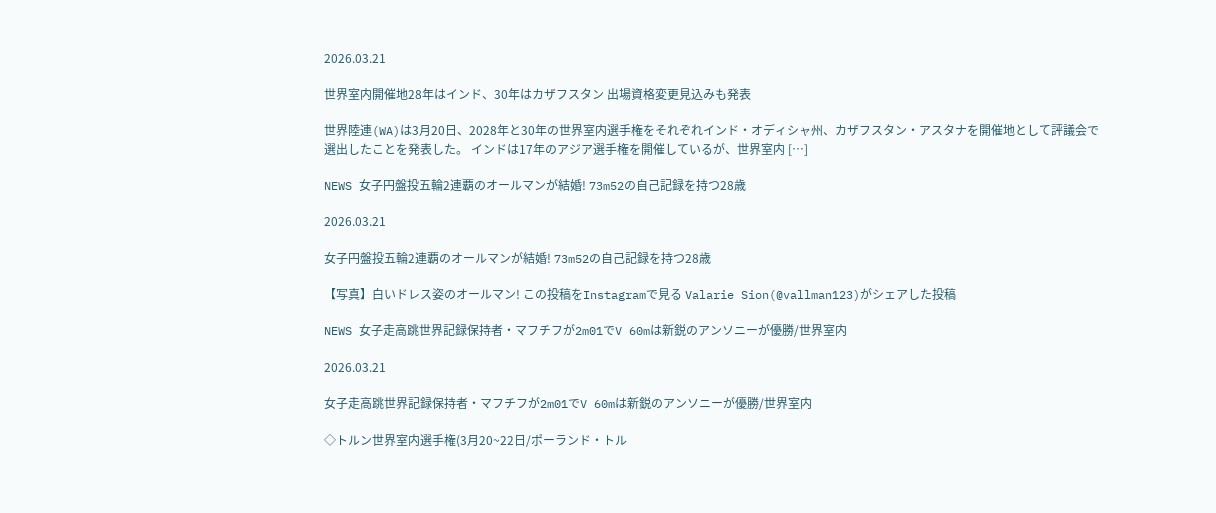2026.03.21

世界室内開催地28年はインド、30年はカザフスタン 出場資格変更見込みも発表

世界陸連(WA)は3月20日、2028年と30年の世界室内選手権をそれぞれインド・オディシャ州、カザフスタン・アスタナを開催地として評議会で選出したことを発表した。 インドは17年のアジア選手権を開催しているが、世界室内 […]

NEWS 女子円盤投五輪2連覇のオールマンが結婚! 73m52の自己記録を持つ28歳

2026.03.21

女子円盤投五輪2連覇のオールマンが結婚! 73m52の自己記録を持つ28歳

【写真】白いドレス姿のオールマン! この投稿をInstagramで見る Valarie Sion(@vallman123)がシェアした投稿

NEWS 女子走高跳世界記録保持者・マフチフが2m01でV 60mは新鋭のアンソニーが優勝/世界室内

2026.03.21

女子走高跳世界記録保持者・マフチフが2m01でV 60mは新鋭のアンソニーが優勝/世界室内

◇トルン世界室内選手権(3月20~22日/ポーランド・トル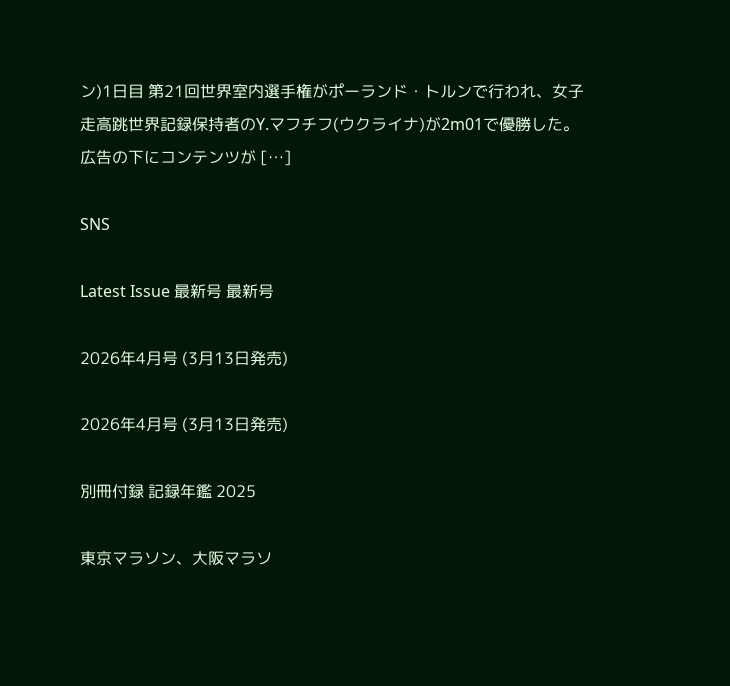ン)1日目 第21回世界室内選手権がポーランド・トルンで行われ、女子走高跳世界記録保持者のY.マフチフ(ウクライナ)が2m01で優勝した。 広告の下にコンテンツが […]

SNS

Latest Issue 最新号 最新号

2026年4月号 (3月13日発売)

2026年4月号 (3月13日発売)

別冊付録 記録年鑑 2025

東京マラソン、大阪マラソ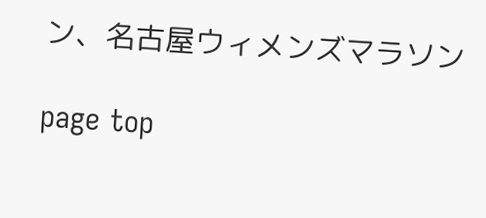ン、名古屋ウィメンズマラソン

page top